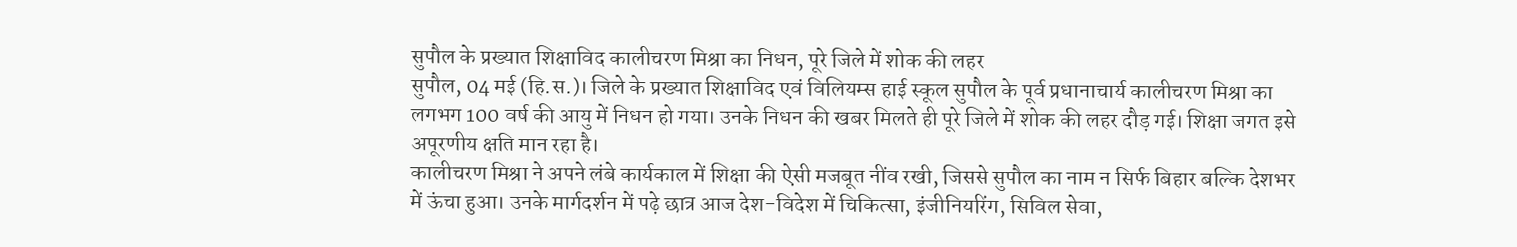सुपौल के प्रख्यात शिक्षाविद कालीचरण मिश्रा का निधन, पूरे जिले में शोक की लहर
सुपौल, 04 मई (हि.स.)। जिले के प्रख्यात शिक्षाविद एवं विलियम्स हाई स्कूल सुपौल के पूर्व प्रधानाचार्य कालीचरण मिश्रा का लगभग 100 वर्ष की आयु में निधन हो गया। उनके निधन की खबर मिलते ही पूरे जिले में शोक की लहर दौड़ गई। शिक्षा जगत इसे अपूरणीय क्षति मान रहा है।
कालीचरण मिश्रा ने अपने लंबे कार्यकाल में शिक्षा की ऐसी मजबूत नींव रखी, जिससे सुपौल का नाम न सिर्फ बिहार बल्कि देशभर में ऊंचा हुआ। उनके मार्गदर्शन में पढ़े छात्र आज देश-विदेश में चिकित्सा, इंजीनियरिंग, सिविल सेवा,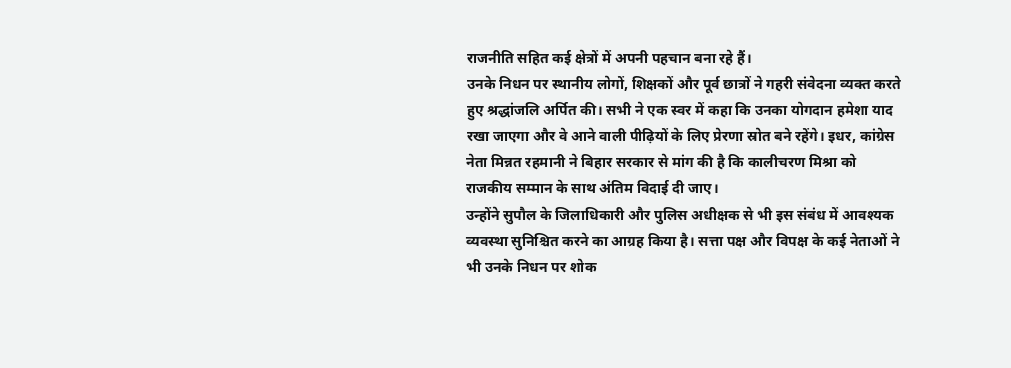राजनीति सहित कई क्षेत्रों में अपनी पहचान बना रहे हैं।
उनके निधन पर स्थानीय लोगों, शिक्षकों और पूर्व छात्रों ने गहरी संवेदना व्यक्त करते हुए श्रद्धांजलि अर्पित की। सभी ने एक स्वर में कहा कि उनका योगदान हमेशा याद रखा जाएगा और वे आने वाली पीढ़ियों के लिए प्रेरणा स्रोत बने रहेंगे। इधर, कांग्रेस नेता मिन्नत रहमानी ने बिहार सरकार से मांग की है कि कालीचरण मिश्रा को राजकीय सम्मान के साथ अंतिम विदाई दी जाए।
उन्होंने सुपौल के जिलाधिकारी और पुलिस अधीक्षक से भी इस संबंध में आवश्यक व्यवस्था सुनिश्चित करने का आग्रह किया है। सत्ता पक्ष और विपक्ष के कई नेताओं ने भी उनके निधन पर शोक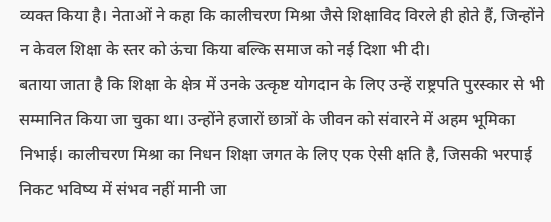व्यक्त किया है। नेताओं ने कहा कि कालीचरण मिश्रा जैसे शिक्षाविद विरले ही होते हैं, जिन्होंने न केवल शिक्षा के स्तर को ऊंचा किया बल्कि समाज को नई दिशा भी दी।
बताया जाता है कि शिक्षा के क्षेत्र में उनके उत्कृष्ट योगदान के लिए उन्हें राष्ट्रपति पुरस्कार से भी सम्मानित किया जा चुका था। उन्होंने हजारों छात्रों के जीवन को संवारने में अहम भूमिका निभाई। कालीचरण मिश्रा का निधन शिक्षा जगत के लिए एक ऐसी क्षति है, जिसकी भरपाई निकट भविष्य में संभव नहीं मानी जा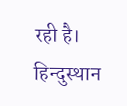रही है।
हिन्दुस्थान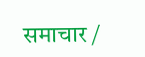समाचार /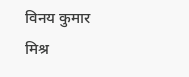विनय कुमार मिश्र